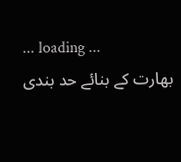... loading ...
بھارت کے بنائے حد بندی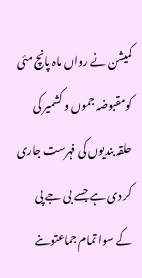کمیشن نے رواں ماہ پانچ مئی کومقبوضہ جموں و کشمیر کی حلقہ بندیوں کی فہرست جاری کر دی ہے جسے بی جے پی کے سوا تمام جماعتوںنے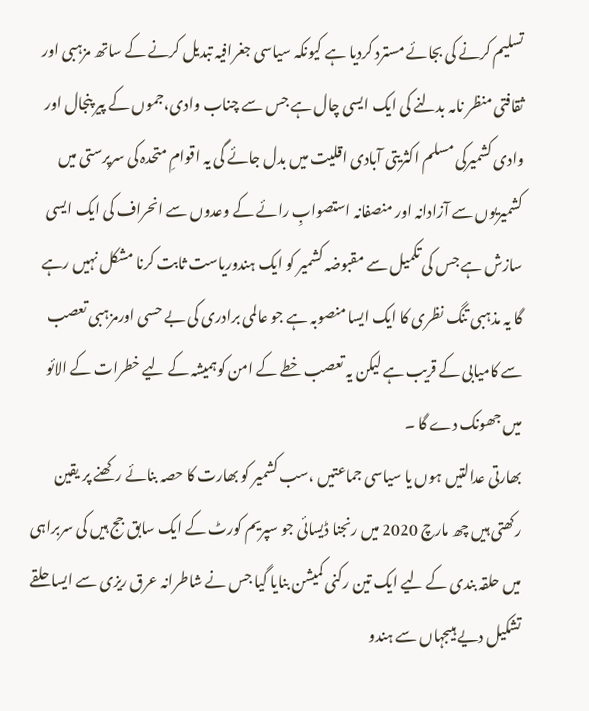تسلیم کرنے کی بجائے مسترد کردیا ہے کیونکہ سیاسی جغرافیہ تبدیل کرنے کے ساتھ مزہبی اور ثقافتی منظر نامہ بدلنے کی ایک ایسی چال ہے جس سے چناب وادی،جموں کے پیر پنجال اور وادی کشمیرکی مسلم اکثریتی آبادی اقلیت میں بدل جائے گی یہ اقوامِ متحدہ کی سرپرستی میں کشمیریوں سے آزادانہ اور منصفانہ استصوابِ رائے کے وعدوں سے انحراف کی ایک ایسی سازش ہے جس کی تکمیل سے مقبوضہ کشمیر کو ایک ہندوریاست ثابت کرنا مشکل نہیں رہے گا یہ مذہبی تنگ نظری کا ایک ایسا منصوبہ ہے جو عالمی برادری کی بے حسی اورمزہبی تعصب سے کامیابی کے قریب ہے لیکن یہ تعصب خطے کے امن کوہمیشہ کے لیے خطرات کے الائو میں جھونک دے گا ۔
بھارتی عدالتیں ہوں یا سیاسی جماعتیں ،سب کشمیر کو بھارت کا حصہ بنائے رکھنے پر یقین رکھتی ہیں چھ مارچ 2020 میں رنجنا ڈیسائی جو سپریم کورٹ کے ایک سابق جج ہیں کی سربراہی میں حلقہ بندی کے لیے ایک تین رکنی کمیشن بنایا گیا جس نے شاطرانہ عرق ریزی سے ایسا حلقے تشکیل دیے ہیںجہاں سے ہندو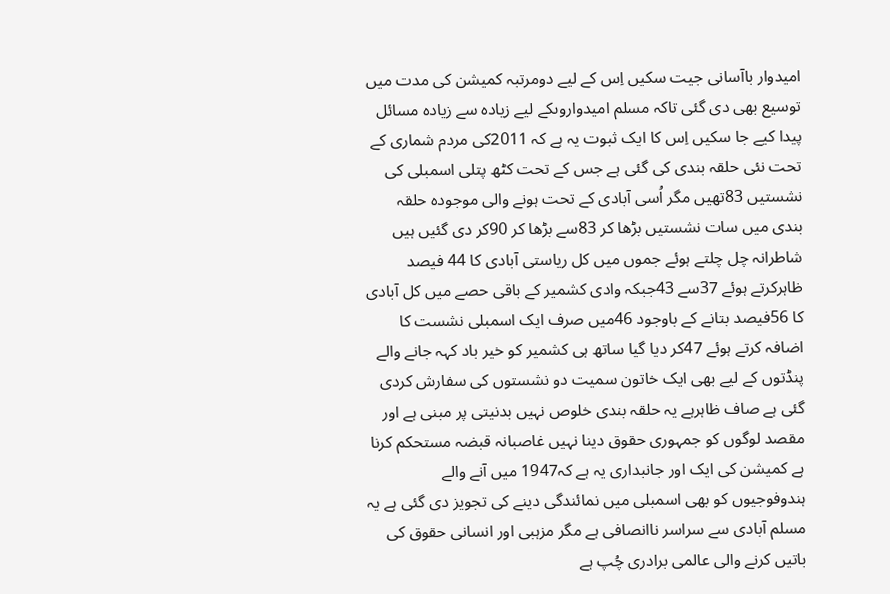امیدوار باآسانی جیت سکیں اِس کے لیے دومرتبہ کمیشن کی مدت میں توسیع بھی دی گئی تاکہ مسلم امیدواروںکے لیے زیادہ سے زیادہ مسائل پیدا کیے جا سکیں اِس کا ایک ثبوت یہ ہے کہ 2011کی مردم شماری کے تحت نئی حلقہ بندی کی گئی ہے جس کے تحت کٹھ پتلی اسمبلی کی نشستیں 83تھیں مگر اُسی آبادی کے تحت ہونے والی موجودہ حلقہ بندی میں سات نشستیں بڑھا کر 83سے بڑھا کر 90کر دی گئیں ہیں شاطرانہ چل چلتے ہوئے جموں میں کل ریاستی آبادی کا 44 فیصد ظاہرکرتے ہوئے 37سے 43جبکہ وادی کشمیر کے باقی حصے میں کل آبادی کا 56فیصد بتانے کے باوجود 46میں صرف ایک اسمبلی نشست کا اضافہ کرتے ہوئے 47کر دیا گیا ساتھ ہی کشمیر کو خیر باد کہہ جانے والے پنڈتوں کے لیے بھی ایک خاتون سمیت دو نشستوں کی سفارش کردی گئی ہے صاف ظاہرہے یہ حلقہ بندی خلوص نہیں بدنیتی پر مبنی ہے اور مقصد لوگوں کو جمہوری حقوق دینا نہیں غاصبانہ قبضہ مستحکم کرنا ہے کمیشن کی ایک اور جانبداری یہ ہے کہ1947 میں آنے والے ہندوفوجیوں کو بھی اسمبلی میں نمائندگی دینے کی تجویز دی گئی ہے یہ مسلم آبادی سے سراسر ناانصافی ہے مگر مزہبی اور انسانی حقوق کی باتیں کرنے والی عالمی برادری چُپ ہے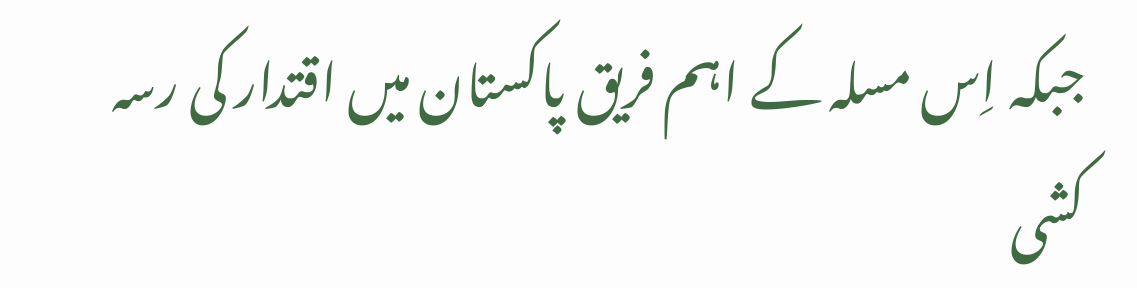جبکہ اِس مسلہ کے اہم فریق پاکستان میں اقتدار کی رسہ کشی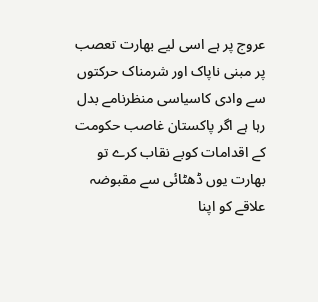عروج پر ہے اسی لیے بھارت تعصب پر مبنی ناپاک اور شرمناک حرکتوں سے وادی کاسیاسی منظرنامے بدل رہا ہے اگر پاکستان غاصب حکومت کے اقدامات کوبے نقاب کرے تو بھارت یوں ڈھٹائی سے مقبوضہ علاقے کو اپنا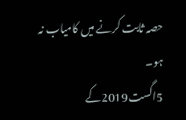حصہ ثابت کرنے میں کامیاب نہ ہو۔
5اگست2019کے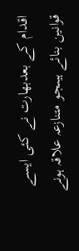اقدام کے بعدبھارت نے کئی ایسے قوانین بنائے ہیںجو متنازعہ علاقہ ہونے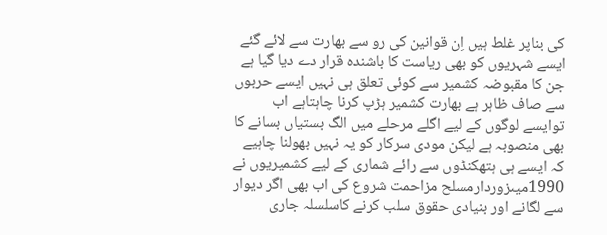کی بناپر غلط ہیں اِن قوانین کی رو سے بھارت سے لائے گئے ایسے شہریوں کو بھی ریاست کا باشندہ قرار دے دیا گیا ہے جن کا مقبوضہ کشمیر سے کوئی تعلق ہی نہیں ایسے حربوں سے صاف ظاہر ہے بھارت کشمیر ہڑپ کرنا چاہتاہے اب توایسے لوگوں کے لیے اگلے مرحلے میں الگ بستیاں بسانے کا بھی منصوبہ ہے لیکن مودی سرکار کو یہ نہیں بھولنا چاہیے کہ ایسے ہی ہتھکنڈوں سے رائے شماری کے لیے کشمیریوں نے 1990میںزوردارمسلح مزاحمت شروع کی اب بھی اگر دیوار سے لگانے اور بنیادی حقوق سلب کرنے کاسلسلہ جاری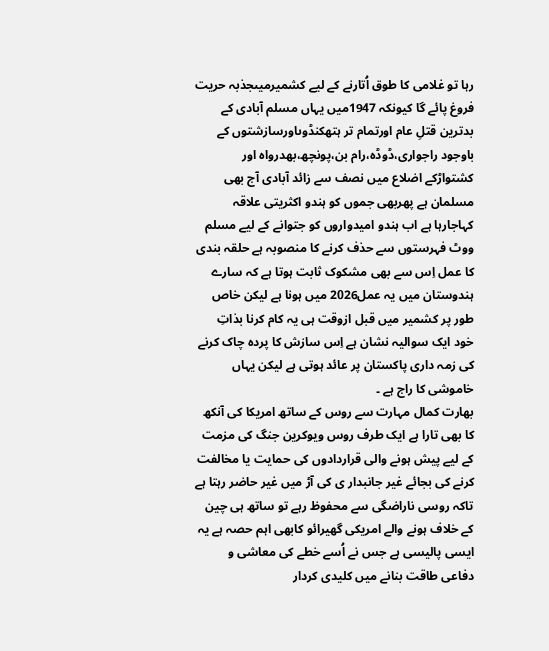رہا تو غلامی کا طوق اُتارنے کے لیے کشمیرمیںجذبہ حریت فروغ پائے گا کیونکہ 1947میں یہاں مسلم آبادی کے بدترین قتلِ عام اورتمام تر ہتھکنڈوںاورسازشتوں کے باوجود راجواری،ڈوڈہ،رام بن،پونچھ،بھدرواہ اور کشتواڑکے اضلاع میں نصف سے زائد آبادی آج بھی مسلمان ہے پھربھی جموں کو ہندو اکثریتی علاقہ کہاجارہا ہے اب ہندو امیدواروں کو جتوانے کے لیے مسلم ووٹ فہرستوں سے حذف کرنے کا منصوبہ ہے حلقہ بندی کا عمل اِس سے بھی مشکوک ثابت ہوتا ہے کہ سارے ہندوستان میں یہ عمل2026 میں ہونا ہے لیکن خاص طور پر کشمیر میں قبل ازوقت ہی یہ کام کرنا بذاتِ خود ایک سوالیہ نشان ہے اِس سازش کا پردہ چاک کرنے کی زمہ داری پاکستان پر عائد ہوتی ہے لیکن یہاں خاموشی کا راج ہے ۔
بھارت کمال مہارت سے روس کے ساتھ امریکا کی آنکھ کا بھی تارا ہے ایک طرف روس ویوکرین جنگ کی مزمت کے لیے پیش ہونے والی قراردادوں کی حمایت یا مخالفت کرنے کی بجائے غیر جانبدار ی کی آڑ میں غیر حاضر رہتا ہے تاکہ روسی ناراضگی سے محفوظ رہے تو ساتھ ہی چین کے خلاف ہونے والے امریکی گھیرائو کابھی اہم حصہ ہے یہ ایسی پالیسی ہے جس نے اُسے خطے کی معاشی و دفاعی طاقت بنانے میں کلیدی کردار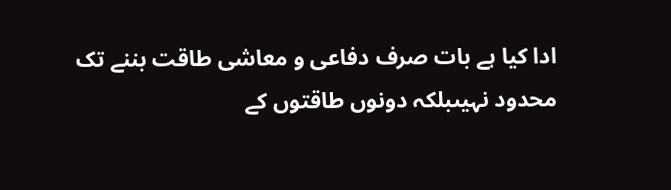ادا کیا ہے بات صرف دفاعی و معاشی طاقت بننے تک محدود نہیںبلکہ دونوں طاقتوں کے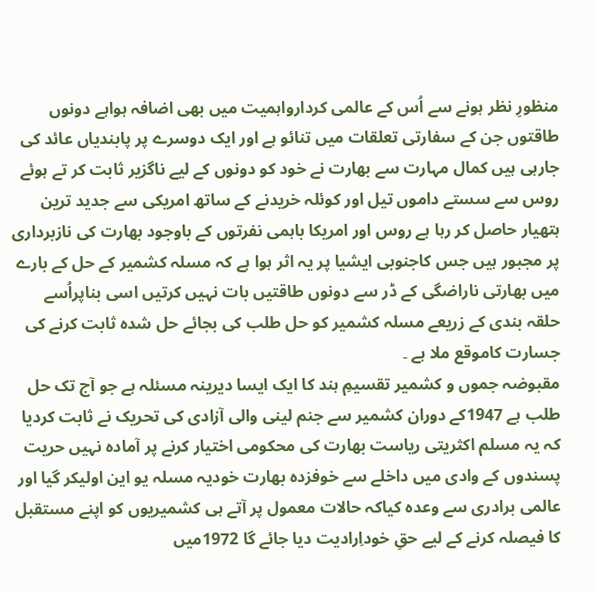منظورِ نظر ہونے سے اُس کے عالمی کردارواہمیت میں بھی اضافہ ہواہے دونوں طاقتوں جن کے سفارتی تعلقات میں تنائو ہے اور ایک دوسرے پر پابندیاں عائد کی جارہی ہیں کمال مہارت سے بھارت نے خود کو دونوں کے لیے ناگزیر ثابت کر تے ہوئے روس سے سستے داموں تیل اور کوئلہ خریدنے کے ساتھ امریکی سے جدید ترین ہتھیار حاصل کر رہا ہے روس اور امریکا باہمی نفرتوں کے باوجود بھارت کی نازبرداری پر مجبور ہیں جس کاجنوبی ایشیا پر یہ اثر ہوا ہے کہ مسلہ کشمیر کے حل کے بارے میں بھارتی ناراضگی کے ڈر سے دونوں طاقتیں بات نہیں کرتیں اسی بناپراُسے حلقہ بندی کے زریعے مسلہ کشمیر کو حل طلب کی بجائے حل شدہ ثابت کرنے کی جسارت کاموقع ملا ہے ۔
مقبوضہ جموں و کشمیر تقسیمِ ہند کا ایک ایسا دیرینہ مسئلہ ہے جو آج تک حل طلب ہے 1947کے دوران کشمیر سے جنم لینی والی آزادی کی تحریک نے ثابت کردیا کہ یہ مسلم اکثریتی ریاست بھارت کی محکومی اختیار کرنے پر آمادہ نہیں حریت پسندوں کے وادی میں داخلے سے خوفزدہ بھارت خودیہ مسلہ یو این اولیکر گیا اور عالمی برادری سے وعدہ کیاکہ حالات معمول پر آتے ہی کشمیریوں کو اپنے مستقبل کا فیصلہ کرنے کے لیے حقِ خوداِرادیت دیا جائے گا 1972میں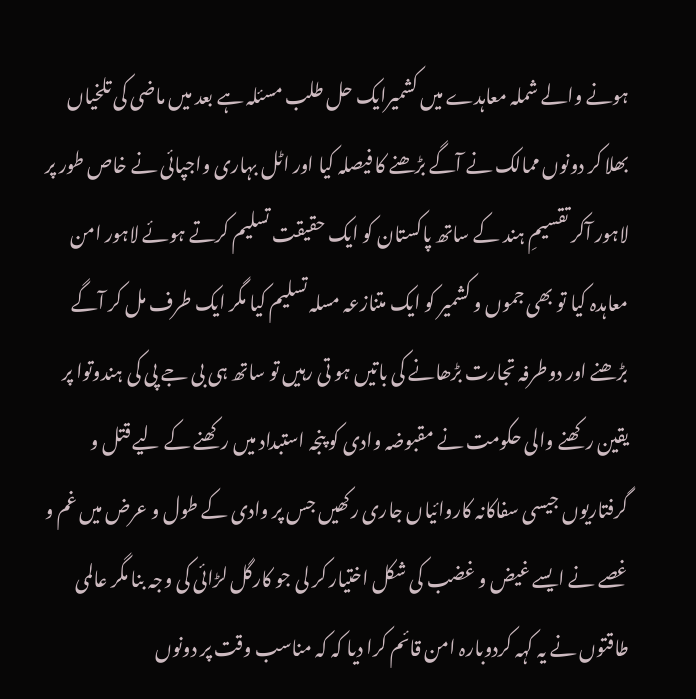ہونے والے شملہ معاہدے میں کشمیرایک حل طلب مسئلہ ہے بعد میں ماضی کی تلخیاں بھلا کر دونوں ممالک نے آگے بڑھنے کا فیصلہ کیا اور اٹل بہاری واجپائی نے خاص طور پر لاہور آکر تقسیمِ ہند کے ساتھ پاکستان کو ایک حقیقت تسلیم کرتے ہوئے لاہور امن معاہدہ کیا تو بھی جموں و کشمیر کو ایک متنازعہ مسلہ تسلیم کیا مگر ایک طرف مل کر آگے بڑھنے اور دوطرفہ تجارت بڑھانے کی باتیں ہو تی رہیں تو ساتھ ہی بی جے پی کی ہندوتوا پر یقین رکھنے والی حکومت نے مقبوضہ وادی کو پنجہ استبداد میں رکھنے کے لیے قتل و گرفتاریوں جیسی سفاکانہ کاروائیاں جاری رکھیں جس پر وادی کے طول و عرض میں غم و غصے نے ایسے غیض و غضب کی شکل اختیار کر لی جو کارگل لڑائی کی وجہ بنا مگر عالمی طاقتوں نے یہ کہہ کردوبارہ امن قائم کرا دیا کہ کہ مناسب وقت پر دونوں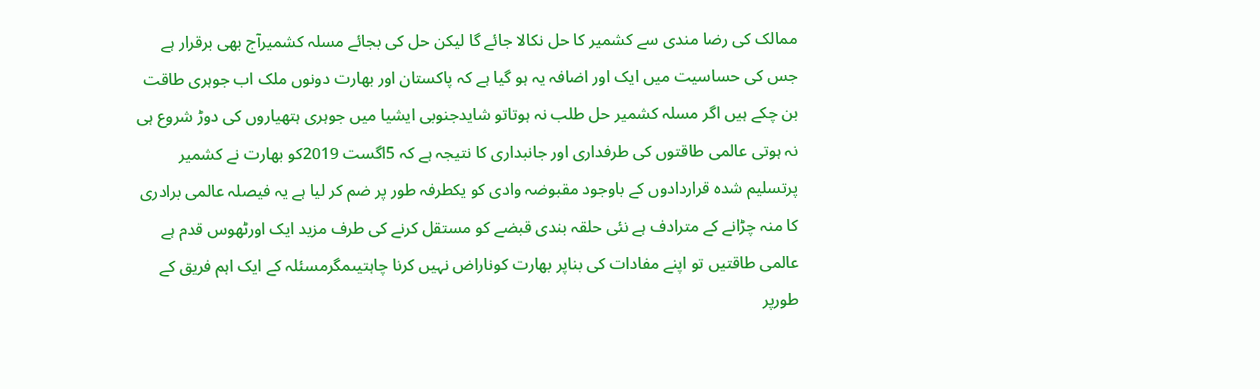ممالک کی رضا مندی سے کشمیر کا حل نکالا جائے گا لیکن حل کی بجائے مسلہ کشمیرآج بھی برقرار ہے جس کی حساسیت میں ایک اور اضافہ یہ ہو گیا ہے کہ پاکستان اور بھارت دونوں ملک اب جوہری طاقت بن چکے ہیں اگر مسلہ کشمیر حل طلب نہ ہوتاتو شایدجنوبی ایشیا میں جوہری ہتھیاروں کی دوڑ شروع ہی نہ ہوتی عالمی طاقتوں کی طرفداری اور جانبداری کا نتیجہ ہے کہ 5اگست 2019کو بھارت نے کشمیر پرتسلیم شدہ قراردادوں کے باوجود مقبوضہ وادی کو یکطرفہ طور پر ضم کر لیا ہے یہ فیصلہ عالمی برادری کا منہ چڑانے کے مترادف ہے نئی حلقہ بندی قبضے کو مستقل کرنے کی طرف مزید ایک اورٹھوس قدم ہے عالمی طاقتیں تو اپنے مفادات کی بناپر بھارت کوناراض نہیں کرنا چاہتیںمگرمسئلہ کے ایک اہم فریق کے طورپر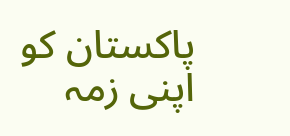پاکستان کو اپنی زمہ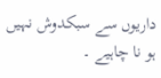داریوں سے سبکدوش نہیں ہو نا چاہیے ۔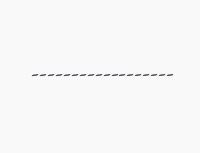۔۔۔۔۔۔۔۔۔۔۔۔۔۔۔۔۔۔